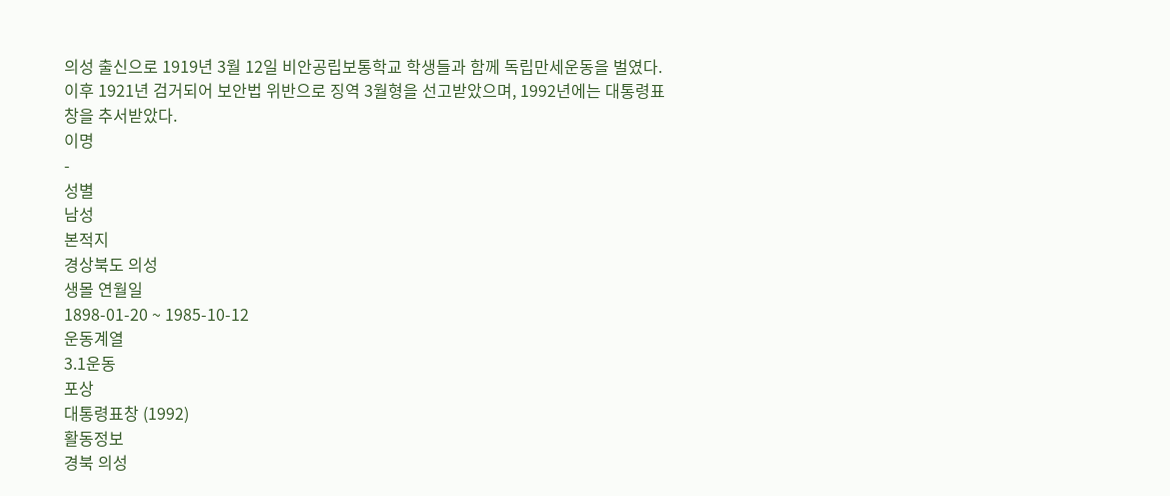의성 출신으로 1919년 3월 12일 비안공립보통학교 학생들과 함께 독립만세운동을 벌였다. 이후 1921년 검거되어 보안법 위반으로 징역 3월형을 선고받았으며, 1992년에는 대통령표창을 추서받았다.
이명
-
성별
남성
본적지
경상북도 의성
생몰 연월일
1898-01-20 ~ 1985-10-12
운동계열
3.1운동
포상
대통령표창 (1992)
활동정보
경북 의성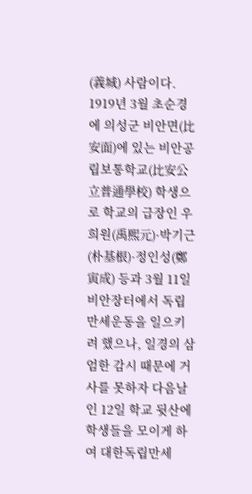(義城) 사람이다.
1919년 3월 초순경에 의성군 비안면(比安面)에 있는 비안공립보통학교(比安公立普通學校) 학생으로 학교의 급장인 우희원(禹熙元)·박기근(朴基根)·정인성(鄭寅成) 등과 3월 11일 비안장터에서 독립만세운동을 일으키려 했으나, 일경의 삼엄한 감시 때문에 거사를 못하자 다음날인 12일 학교 뒷산에 학생들을 모이게 하여 대한독립만세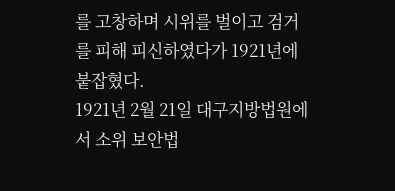를 고창하며 시위를 벌이고 검거를 피해 피신하였다가 1921년에 붙잡혔다.
1921년 2월 21일 대구지방법원에서 소위 보안법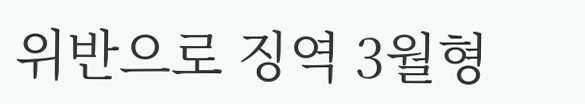위반으로 징역 3월형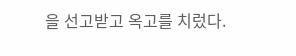을 선고받고 옥고를 치렀다.